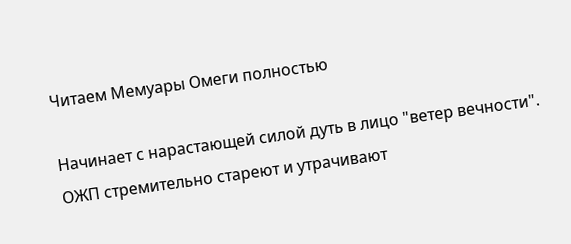Читаем Мемуары Омеги полностью

Начинает с нарастающей силой дуть в лицо "ветер вечности". ОЖП стремительно стареют и утрачивают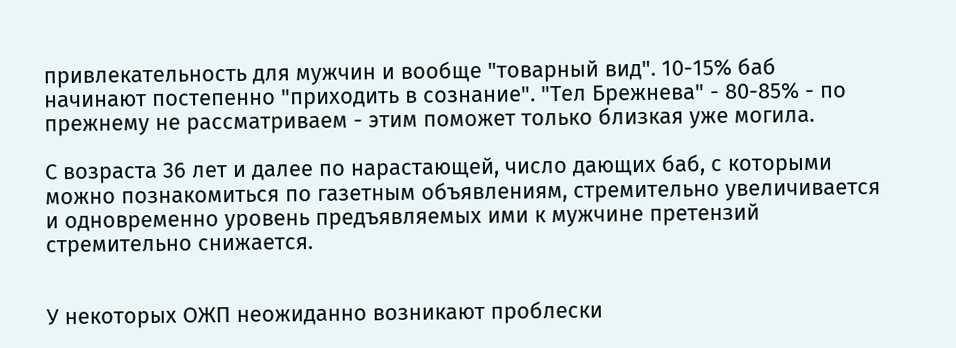привлекательность для мужчин и вообще "товарный вид". 10-15% баб начинают постепенно "приходить в сознание". "Тел Брежнева" - 80-85% - по прежнему не рассматриваем - этим поможет только близкая уже могила.

С возраста 36 лет и далее по нарастающей, число дающих баб, с которыми можно познакомиться по газетным объявлениям, стремительно увеличивается и одновременно уровень предъявляемых ими к мужчине претензий стремительно снижается.


У некоторых ОЖП неожиданно возникают проблески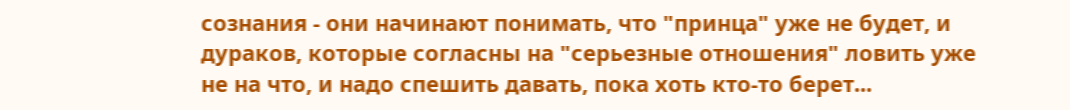сознания - они начинают понимать, что "принца" уже не будет, и дураков, которые согласны на "серьезные отношения" ловить уже не на что, и надо спешить давать, пока хоть кто-то берет...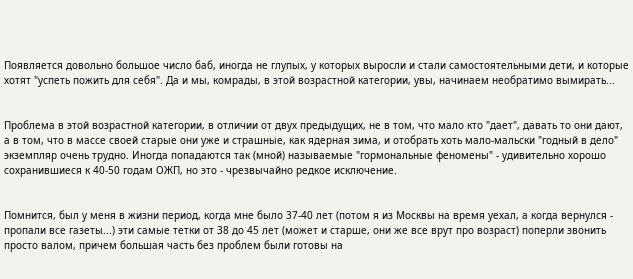Появляется довольно большое число баб, иногда не глупых, у которых выросли и стали самостоятельными дети, и которые хотят "успеть пожить для себя". Да и мы, комрады, в этой возрастной категории, увы, начинаем необратимо вымирать...


Проблема в этой возрастной категории, в отличии от двух предыдущих, не в том, что мало кто "дает", давать то они дают, а в том, что в массе своей старые они уже и страшные, как ядерная зима, и отобрать хоть мало-мальски "годный в дело" экземпляр очень трудно. Иногда попадаются так (мной) называемые "гормональные феномены" - удивительно хорошо сохранившиеся к 40-50 годам ОЖП, но это - чрезвычайно редкое исключение.


Помнится, был у меня в жизни период, когда мне было 37-40 лет (потом я из Москвы на время уехал, а когда вернулся - пропали все газеты...) эти самые тетки от 38 до 45 лет (может и старше, они же все врут про возраст) поперли звонить просто валом, причем большая часть без проблем были готовы на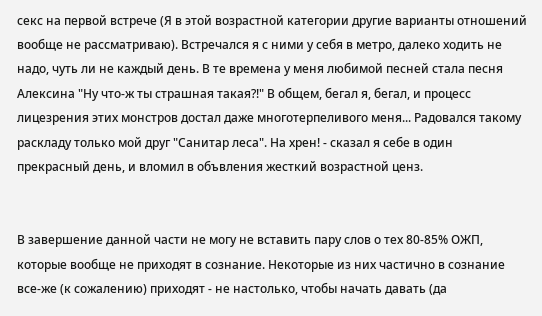секс на первой встрече (Я в этой возрастной категории другие варианты отношений вообще не рассматриваю). Встречался я с ними у себя в метро, далеко ходить не надо, чуть ли не каждый день. В те времена у меня любимой песней стала песня Алексина "Ну что-ж ты страшная такая?!" В общем, бегал я, бегал, и процесс лицезрения этих монстров достал даже многотерпеливого меня... Радовался такому раскладу только мой друг "Санитар леса". На хрен! - сказал я себе в один прекрасный день, и вломил в объвления жесткий возрастной ценз.


В завершение данной части не могу не вставить пару слов о тех 80-85% ОЖП, которые вообще не приходят в сознание. Некоторые из них частично в сознание все-же (к сожалению) приходят - не настолько, чтобы начать давать (да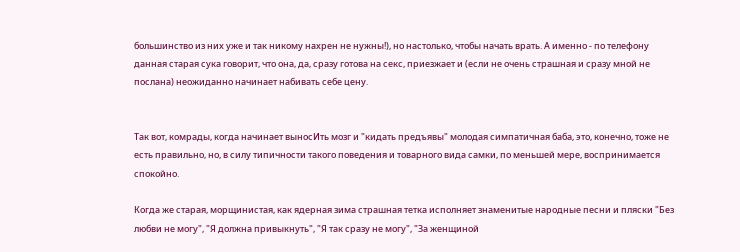большинство из них уже и так никому нахрен не нужны!), но настолько, чтобы начать врать. А именно - по телефону данная старая сука говорит, что она, да, сразу готова на секс, приезжает и (если не очень страшная и сразу мной не послана) неожиданно начинает набивать себе цену.


Так вот, комрады, когда начинает выносИть мозг и "кидать предъявы" молодая симпатичная баба, это, конечно, тоже не есть правильно, но, в силу типичности такого поведения и товарного вида самки, по меньшей мере, воспринимается спокойно.

Когда же старая, морщинистая, как ядерная зима страшная тетка исполняет знаменитые народные песни и пляски "Без любви не могу", "Я должна привыкнуть", "Я так сразу не могу", "За женщиной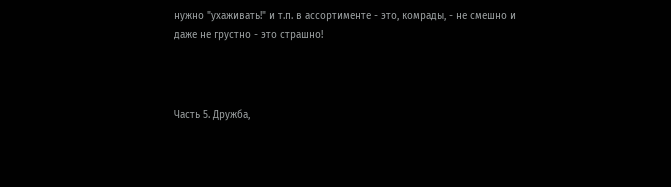нужно "ухаживать!" и т.п. в ассортименте - это, комрады, - не смешно и даже не грустно - это страшно!



Часть 5. Дружба,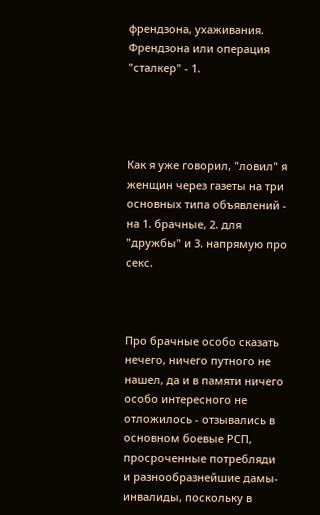френдзона, ухаживания. Френдзона или операция "сталкер" - 1.




Как я уже говорил, "ловил" я женщин через газеты на три основных типа объявлений - на 1. брачные, 2. для "дружбы" и 3. напрямую про секс.



Про брачные особо сказать нечего, ничего путного не нашел, да и в памяти ничего особо интересного не отложилось - отзывались в основном боевые РСП, просроченные потребляди и разнообразнейшие дамы-инвалиды, поскольку в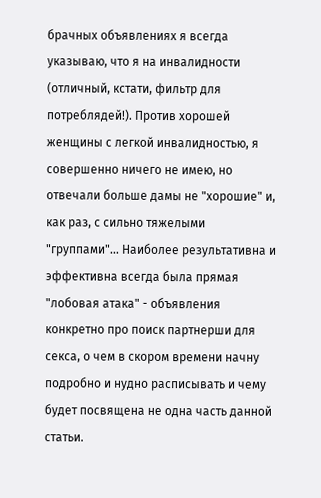брачных объявлениях я всегда указываю, что я на инвалидности (отличный, кстати, фильтр для потреблядей!). Против хорошей женщины с легкой инвалидностью, я совершенно ничего не имею, но отвечали больше дамы не "хорошие" и, как раз, с сильно тяжелыми "группами"... Наиболее результативна и эффективна всегда была прямая "лобовая атака" - объявления конкретно про поиск партнерши для секса, о чем в скором времени начну подробно и нудно расписывать и чему будет посвящена не одна часть данной статьи.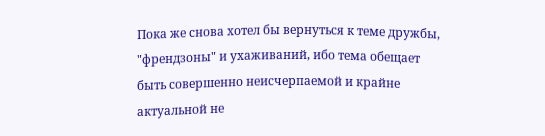Пока же снова хотел бы вернуться к теме дружбы, "френдзоны" и ухаживаний, ибо тема обещает быть совершенно неисчерпаемой и крайне актуальной не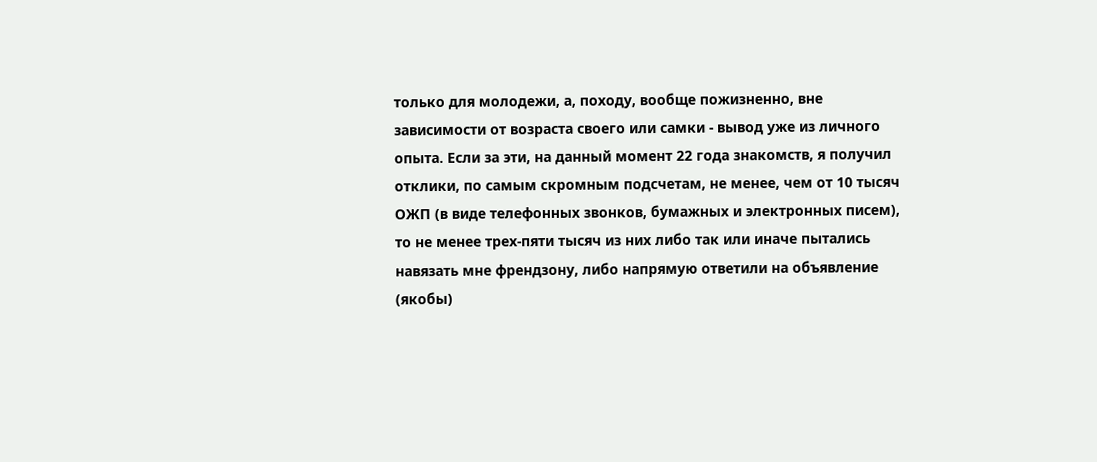только для молодежи, а, походу, вообще пожизненно, вне зависимости от возраста своего или самки - вывод уже из личного опыта. Если за эти, на данный момент 22 года знакомств, я получил отклики, по самым скромным подсчетам, не менее, чем от 10 тысяч ОЖП (в виде телефонных звонков, бумажных и электронных писем), то не менее трех-пяти тысяч из них либо так или иначе пытались навязать мне френдзону, либо напрямую ответили на объявление (якобы)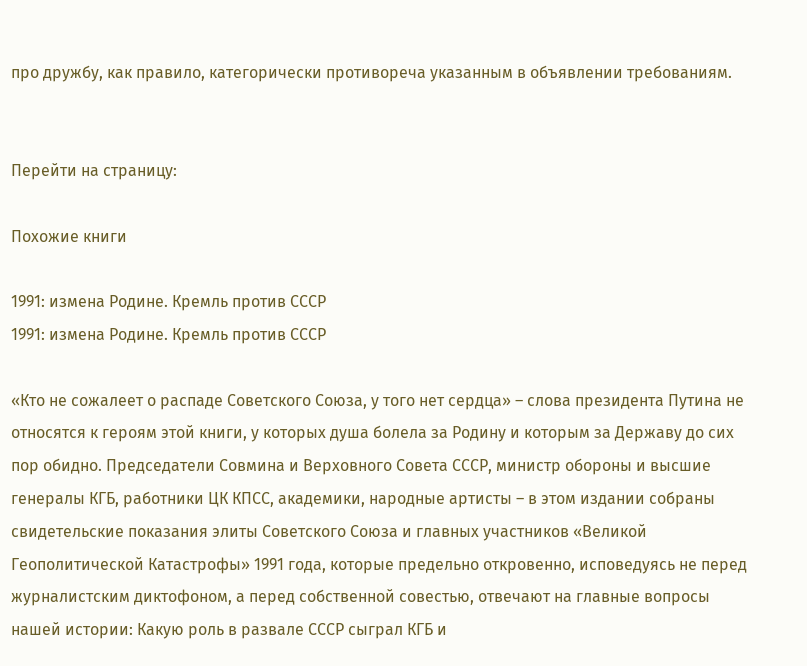про дружбу, как правило, категорически противореча указанным в объявлении требованиям.


Перейти на страницу:

Похожие книги

1991: измена Родине. Кремль против СССР
1991: измена Родине. Кремль против СССР

«Кто не сожалеет о распаде Советского Союза, у того нет сердца» – слова президента Путина не относятся к героям этой книги, у которых душа болела за Родину и которым за Державу до сих пор обидно. Председатели Совмина и Верховного Совета СССР, министр обороны и высшие генералы КГБ, работники ЦК КПСС, академики, народные артисты – в этом издании собраны свидетельские показания элиты Советского Союза и главных участников «Великой Геополитической Катастрофы» 1991 года, которые предельно откровенно, исповедуясь не перед журналистским диктофоном, а перед собственной совестью, отвечают на главные вопросы нашей истории: Какую роль в развале СССР сыграл КГБ и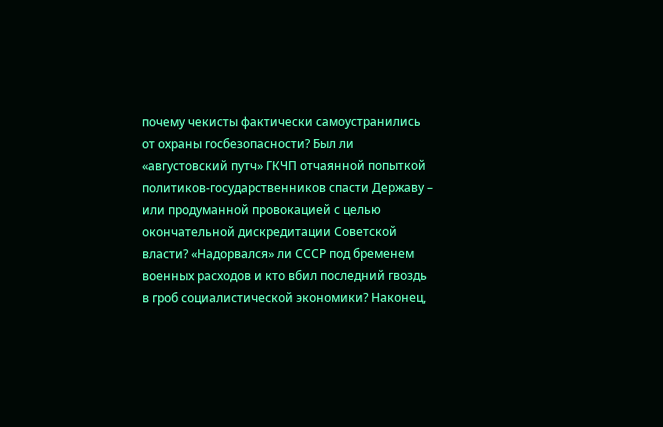почему чекисты фактически самоустранились от охраны госбезопасности? Был ли «августовский путч» ГКЧП отчаянной попыткой политиков-государственников спасти Державу – или продуманной провокацией с целью окончательной дискредитации Советской власти? «Надорвался» ли СССР под бременем военных расходов и кто вбил последний гвоздь в гроб социалистической экономики? Наконец,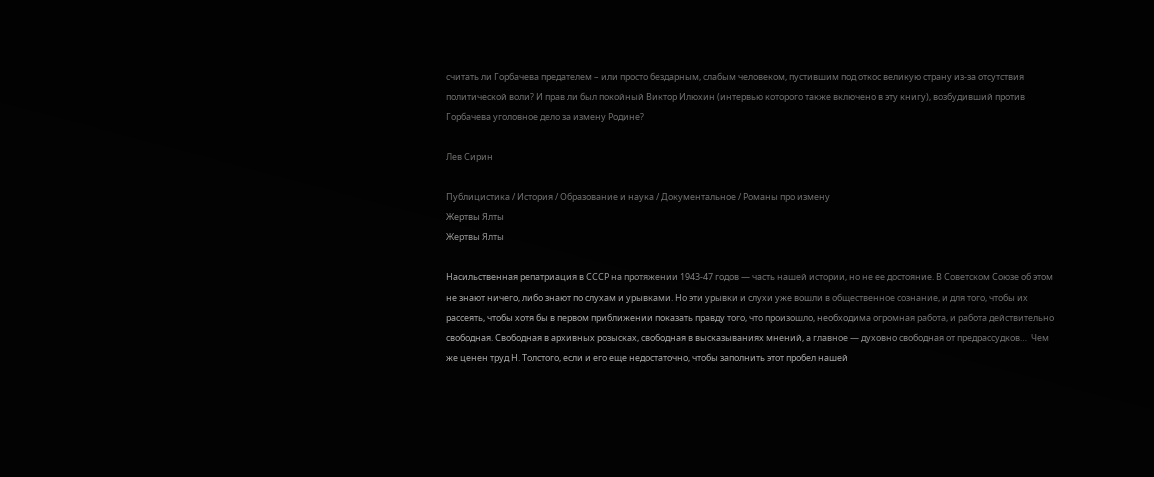считать ли Горбачева предателем – или просто бездарным, слабым человеком, пустившим под откос великую страну из-за отсутствия политической воли? И прав ли был покойный Виктор Илюхин (интервью которого также включено в эту книгу), возбудивший против Горбачева уголовное дело за измену Родине?

Лев Сирин

Публицистика / История / Образование и наука / Документальное / Романы про измену
Жертвы Ялты
Жертвы Ялты

Насильственная репатриация в СССР на протяжении 1943-47 годов — часть нашей истории, но не ее достояние. В Советском Союзе об этом не знают ничего, либо знают по слухам и урывками. Но эти урывки и слухи уже вошли в общественное сознание, и для того, чтобы их рассеять, чтобы хотя бы в первом приближении показать правду того, что произошло, необходима огромная работа, и работа действительно свободная. Свободная в архивных розысках, свободная в высказываниях мнений, а главное — духовно свободная от предрассудков…  Чем же ценен труд Н. Толстого, если и его еще недостаточно, чтобы заполнить этот пробел нашей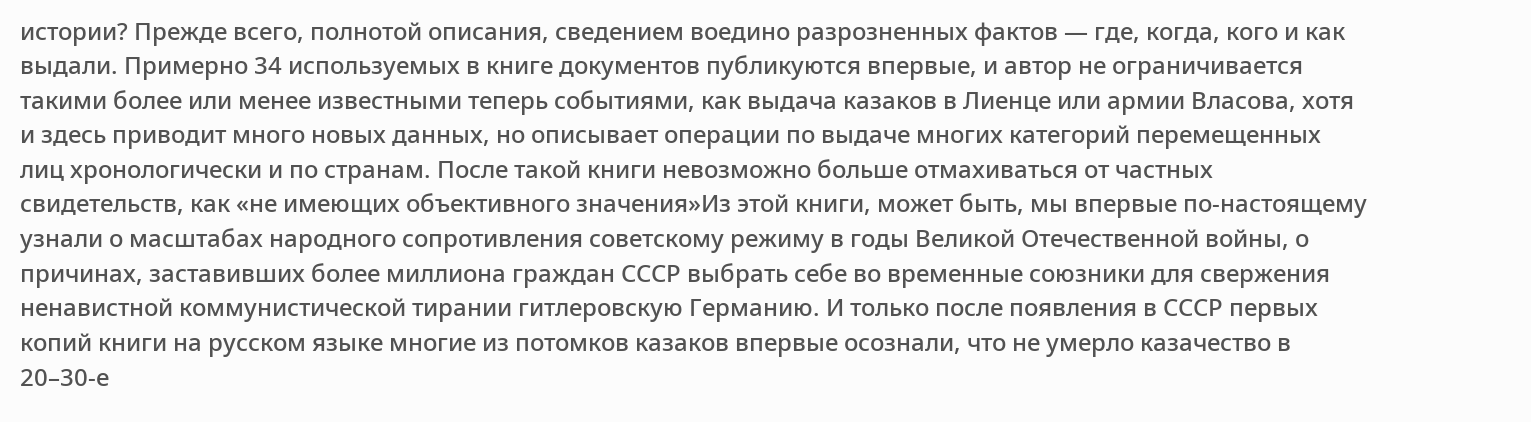истории? Прежде всего, полнотой описания, сведением воедино разрозненных фактов — где, когда, кого и как выдали. Примерно 34 используемых в книге документов публикуются впервые, и автор не ограничивается такими более или менее известными теперь событиями, как выдача казаков в Лиенце или армии Власова, хотя и здесь приводит много новых данных, но описывает операции по выдаче многих категорий перемещенных лиц хронологически и по странам. После такой книги невозможно больше отмахиваться от частных свидетельств, как «не имеющих объективного значения»Из этой книги, может быть, мы впервые по-настоящему узнали о масштабах народного сопротивления советскому режиму в годы Великой Отечественной войны, о причинах, заставивших более миллиона граждан СССР выбрать себе во временные союзники для свержения ненавистной коммунистической тирании гитлеровскую Германию. И только после появления в СССР первых копий книги на русском языке многие из потомков казаков впервые осознали, что не умерло казачество в 20–30-е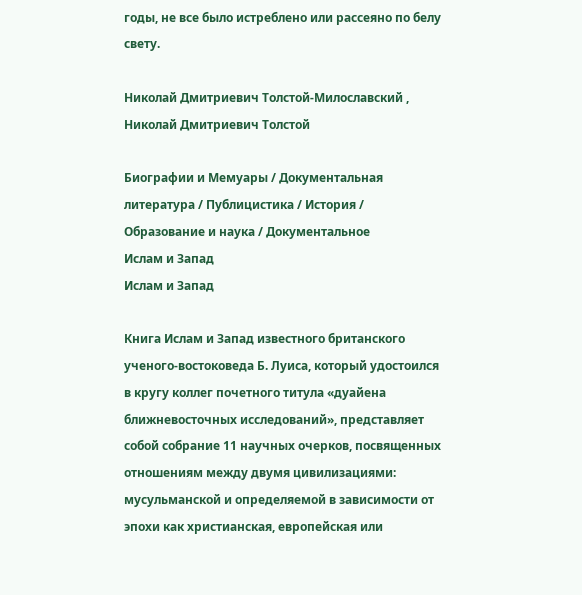годы, не все было истреблено или рассеяно по белу свету.

Николай Дмитриевич Толстой-Милославский , Николай Дмитриевич Толстой

Биографии и Мемуары / Документальная литература / Публицистика / История / Образование и наука / Документальное
Ислам и Запад
Ислам и Запад

Книга Ислам и Запад известного британского ученого-востоковеда Б. Луиса, который удостоился в кругу коллег почетного титула «дуайена ближневосточных исследований», представляет собой собрание 11 научных очерков, посвященных отношениям между двумя цивилизациями: мусульманской и определяемой в зависимости от эпохи как христианская, европейская или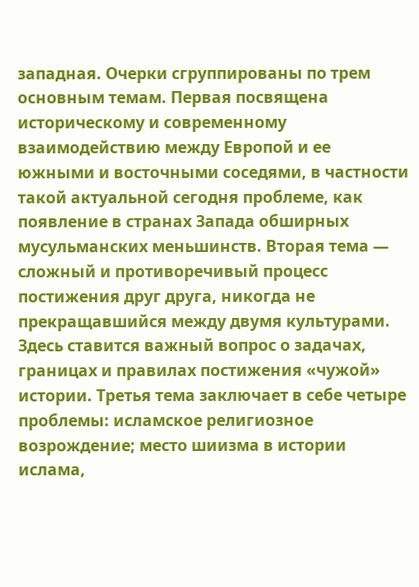западная. Очерки сгруппированы по трем основным темам. Первая посвящена историческому и современному взаимодействию между Европой и ее южными и восточными соседями, в частности такой актуальной сегодня проблеме, как появление в странах Запада обширных мусульманских меньшинств. Вторая тема — сложный и противоречивый процесс постижения друг друга, никогда не прекращавшийся между двумя культурами. Здесь ставится важный вопрос о задачах, границах и правилах постижения «чужой» истории. Третья тема заключает в себе четыре проблемы: исламское религиозное возрождение; место шиизма в истории ислама,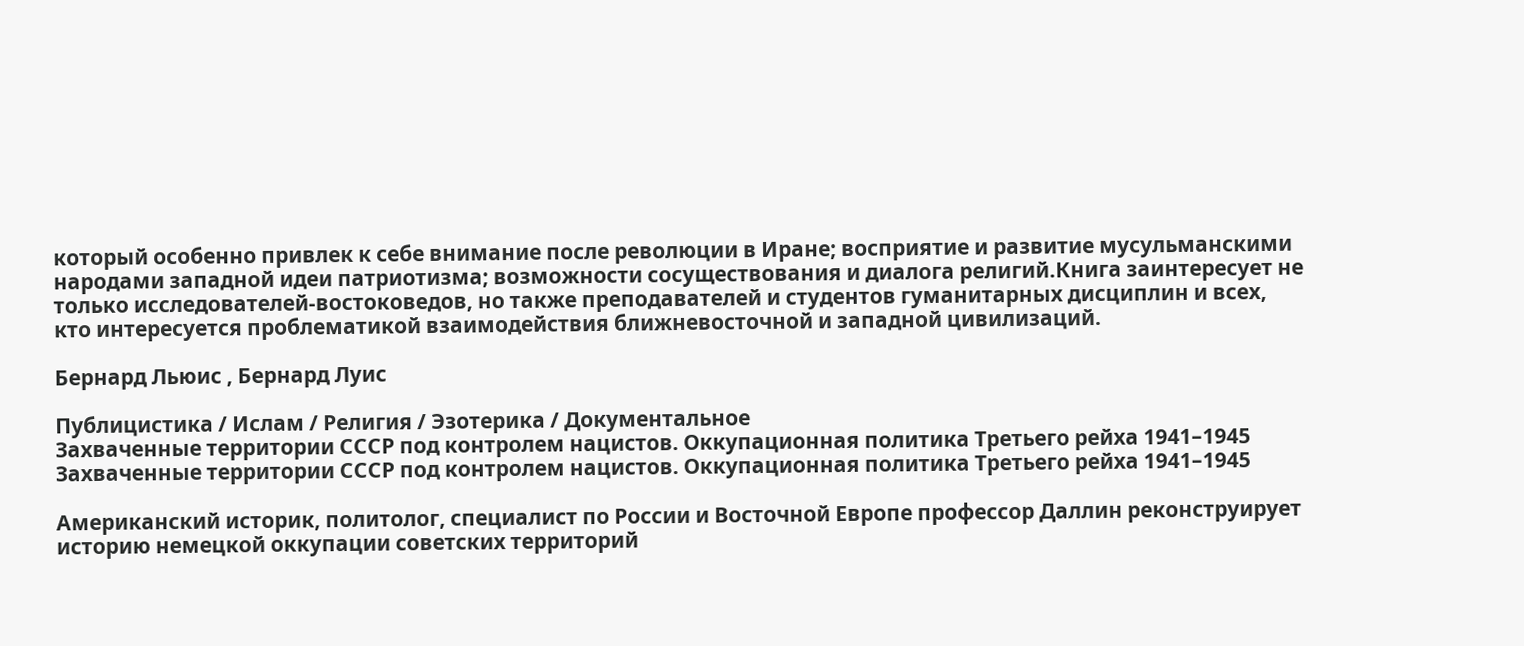который особенно привлек к себе внимание после революции в Иране; восприятие и развитие мусульманскими народами западной идеи патриотизма; возможности сосуществования и диалога религий.Книга заинтересует не только исследователей-востоковедов, но также преподавателей и студентов гуманитарных дисциплин и всех, кто интересуется проблематикой взаимодействия ближневосточной и западной цивилизаций.

Бернард Льюис , Бернард Луис

Публицистика / Ислам / Религия / Эзотерика / Документальное
Захваченные территории СССР под контролем нацистов. Оккупационная политика Третьего рейха 1941–1945
Захваченные территории СССР под контролем нацистов. Оккупационная политика Третьего рейха 1941–1945

Американский историк, политолог, специалист по России и Восточной Европе профессор Даллин реконструирует историю немецкой оккупации советских территорий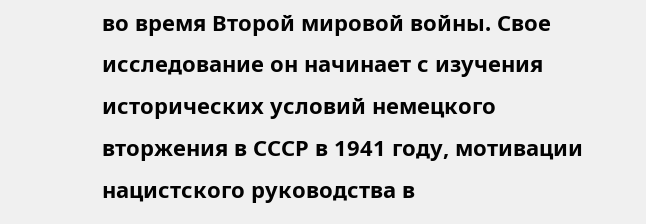во время Второй мировой войны. Свое исследование он начинает с изучения исторических условий немецкого вторжения в СССР в 1941 году, мотивации нацистского руководства в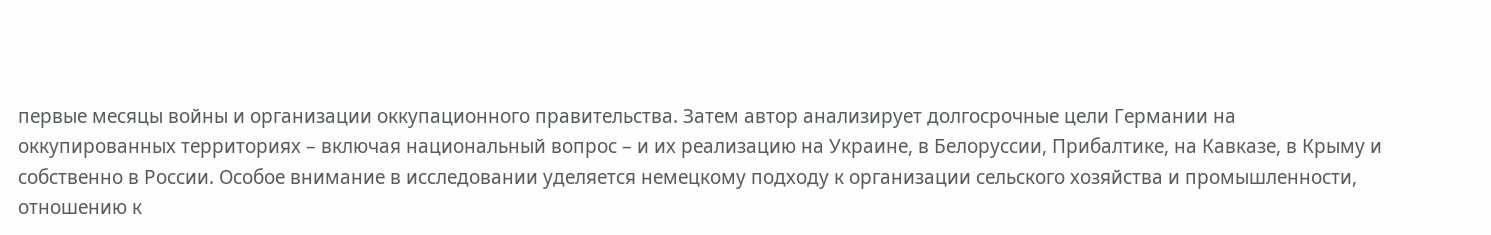первые месяцы войны и организации оккупационного правительства. Затем автор анализирует долгосрочные цели Германии на оккупированных территориях – включая национальный вопрос – и их реализацию на Украине, в Белоруссии, Прибалтике, на Кавказе, в Крыму и собственно в России. Особое внимание в исследовании уделяется немецкому подходу к организации сельского хозяйства и промышленности, отношению к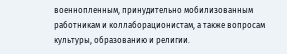военнопленным, принудительно мобилизованным работникам и коллаборационистам, а также вопросам культуры, образованию и религии.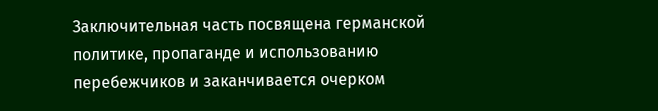Заключительная часть посвящена германской политике, пропаганде и использованию перебежчиков и заканчивается очерком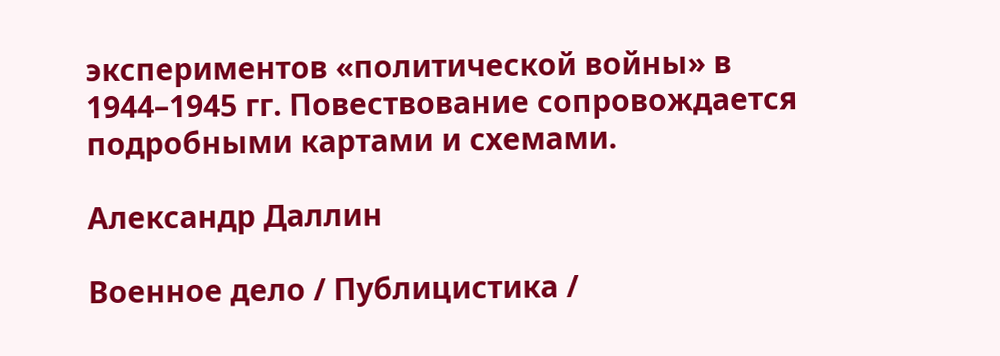экспериментов «политической войны» в 1944–1945 гг. Повествование сопровождается подробными картами и схемами.

Александр Даллин

Военное дело / Публицистика /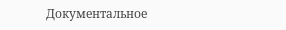Документальное